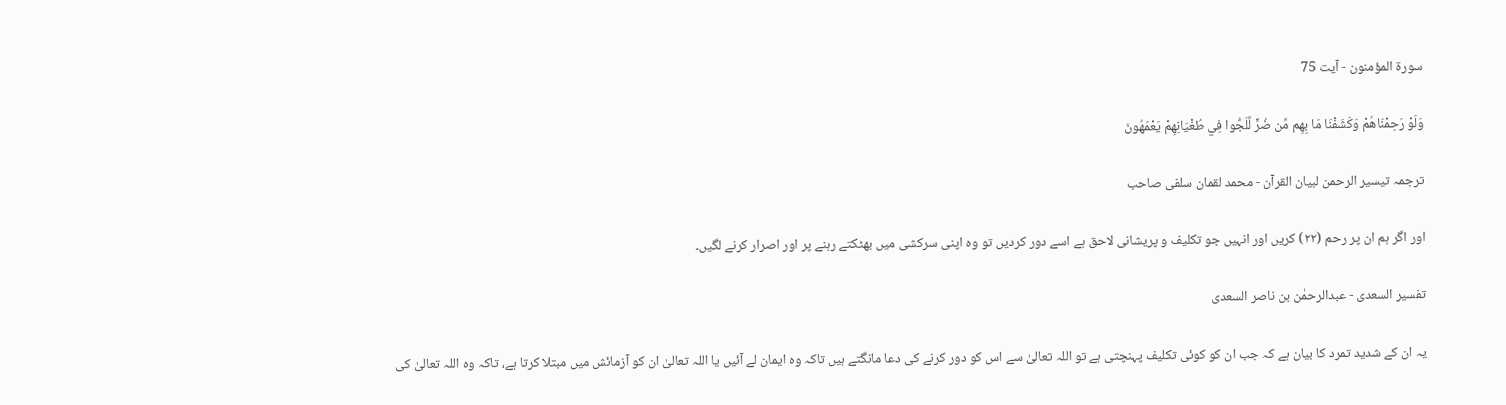سورة المؤمنون - آیت 75

وَلَوْ رَحِمْنَاهُمْ وَكَشَفْنَا مَا بِهِم مِّن ضُرٍّ لَّلَجُّوا فِي طُغْيَانِهِمْ يَعْمَهُونَ

ترجمہ تیسیر الرحمن لبیان القرآن - محمد لقمان سلفی صاحب

اور اگر ہم ان پر رحم (٢٢) کریں اور انہیں جو تکلیف و پریشانی لاحق ہے اسے دور کردیں تو وہ اپنی سرکشی میں بھٹکتے رہنے پر اور اصرار کرنے لگیں۔

تفسیر السعدی - عبدالرحمٰن بن ناصر السعدی

یہ ان کے شدید تمرد کا بیان ہے کہ جب ان کو کوئی تکلیف پہنچتی ہے تو اللہ تعالیٰ سے اس کو دور کرنے کی دعا مانگتے ہیں تاکہ وہ ایمان لے آئیں یا اللہ تعالیٰ ان کو آزمائش میں مبتلا کرتا ہے، تاکہ وہ اللہ تعالیٰ کی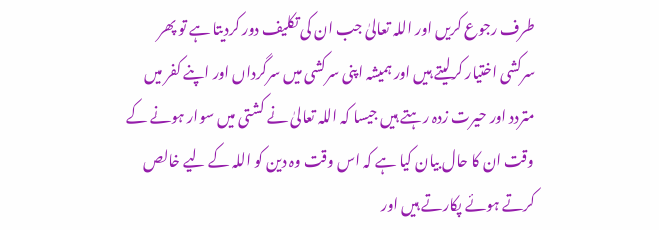طرف رجوع کریں اور اللہ تعالیٰ جب ان کی تکلیف دور کردیتا ہے تو پھر سرکشی اختیار کرلیتے ہیں اور ہمیشہ اپنی سرکشی میں سرگرداں اور اپنے کفر میں متردد اور حیرت زدہ رہتے ہیں جیسا کہ اللہ تعالیٰ نے کشتی میں سوار ہونے کے وقت ان کا حال بیان کیا ہے کہ اس وقت وہ دین کو اللہ کے لیے خالص کرتے ہوئے پکارتے ہیں اور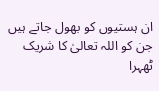ان ہستیوں کو بھول جاتے ہیں جن کو اللہ تعالیٰ کا شریک ٹھہرا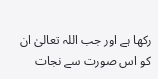رکھا ہے اور جب اللہ تعالیٰ ان کو اس صورت سے نجات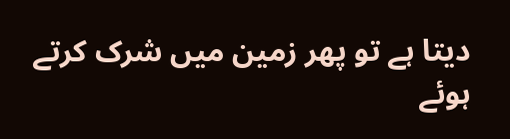دیتا ہے تو پھر زمین میں شرک کرتے ہوئے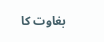بغاوت کا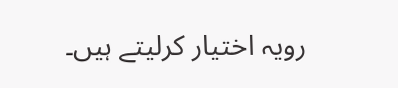رویہ اختیار کرلیتے ہیں۔